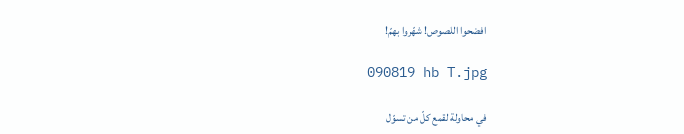افضحوا اللصوص! شهّروا بهمّ!

090819 hb T.jpg

في محاولة لقمع كلّ من تسوّل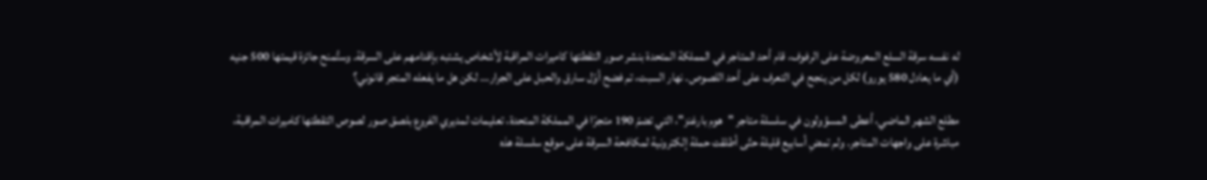له نفسه سرقة السلع المعروضة على الرفوف، قام أحد المتاجر في المملكة المتحدة بنشر صور التقطتها كاميرات المراقبة لأشخاص يشتبه بإقدامهم على السرقة. وستُمنح جائزة قيمتها 500 جنيه (أي ما يعادل 580 يورو) لكل من ينجح في التعرف على أحد اللصوص. نهار السبت، تم فضح أوّل سارق والحبل على الجرار... لكن هل ما يفعله المتجر قانوني؟

مطلع الشهر الماضي، أعطى المسؤولون في سلسلة متاجر "هوم بارغنز"، التي تضمّ 190 متجرًا في المملكة المتحدة، تعليمات لمديري الفروع بلصق صور لصوص التقطتها كاميرات المراقبة، مباشرة على واجهات المتاجر. ولم تمضِ أسابيع قليلة حتّى أطلقت حملة إلكترونية لمكافحة السرقة على موقع سلسلة هذه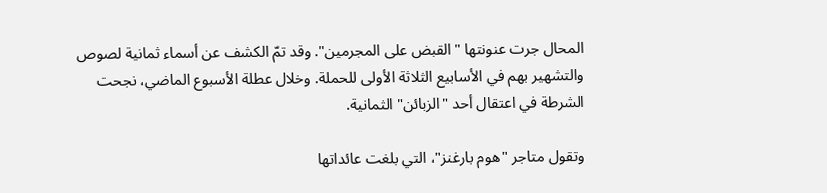المحال جرت عنونتها "القبض على المجرمين". وقد تمّ الكشف عن أسماء ثمانية لصوص والتشهير بهم في الأسابيع الثلاثة الأولى للحملة. وخلال عطلة الأسبوع الماضي، نجحت الشرطة في اعتقال أحد "الزبائن" الثمانية.

وتقول متاجر "هوم بارغنز"، التي بلغت عائداتها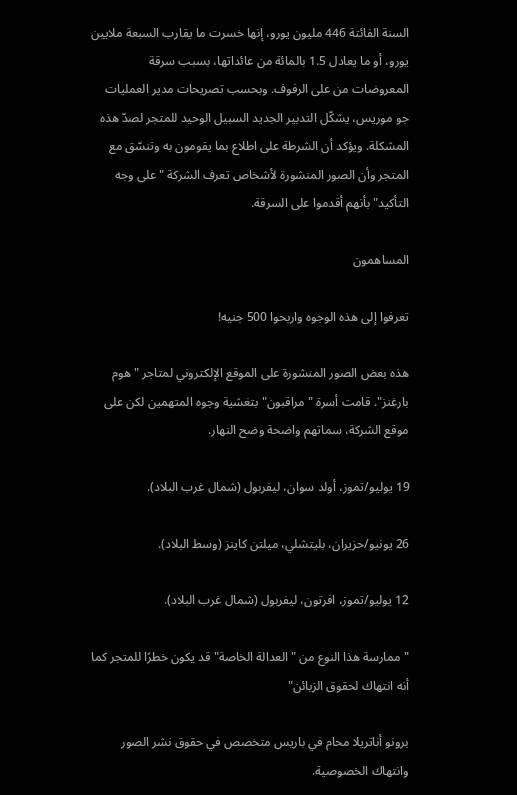السنة الفائتة 446 مليون يورو، إنها خسرت ما يقارب السبعة ملايين يورو، أو ما يعادل 1.5 بالمائة من عائداتها، بسبب سرقة المعروضات من على الرفوف. وبحسب تصريحات مدير العمليات جو موريس، يشكّل التدبير الجديد السبيل الوحيد للمتجر لصدّ هذه المشكلة. ويؤكد أن الشرطة على اطلاع بما يقومون به وتنسّق مع المتجر وأن الصور المنشورة لأشخاص تعرف الشركة "على وجه التأكيد" بأنهم أقدموا على السرقة.

المساهمون

تعرفوا إلى هذه الوجوه واربحوا 500 جنيه!

هذه بعض الصور المنشورة على الموقع الإلكتروني لمتاجر "هوم بارغنز". قامت أسرة "مراقبون" بتغشية وجوه المتهمين لكن على موقع الشركة، سماتهم واضحة وضح النهار.

19 يوليو/تموز، أولد سوان، ليفربول (شمال غرب البلاد).

26 يونيو/حزيران، بليتشلي، ميلتن كاينز (وسط البلاد).

12 يوليو/تموز، افرتون، ليفربول (شمال غرب البلاد).

"ممارسة هذا النوع من "العدالة الخاصة" قد يكون خطرًا للمتجر كما أنه انتهاك لحقوق الزبائن"

برونو أناتريلا محام في باريس متخصص في حقوق نشر الصور وانتهاك الخصوصية.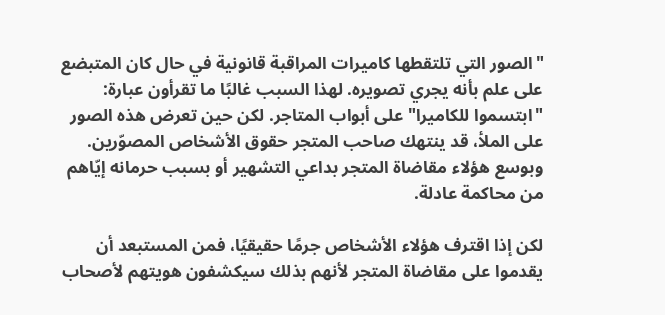"الصور التي تلتقطها كاميرات المراقبة قانونية في حال كان المتبضع على علم بأنه يجري تصويره. لهذا السبب غالبًا ما تقرأون عبارة: "ابتسموا للكاميرا" على أبواب المتاجر. لكن حين تعرض هذه الصور على الملأ، قد ينتهك صاحب المتجر حقوق الأشخاص المصوّرين. وبوسع هؤلاء مقاضاة المتجر بداعي التشهير أو بسبب حرمانه إيّاهم من محاكمة عادلة.

لكن إذا اقترف هؤلاء الأشخاص جرمًا حقيقيًا، فمن المستبعد أن يقدموا على مقاضاة المتجر لأنهم بذلك سيكشفون هويتهم لأصحاب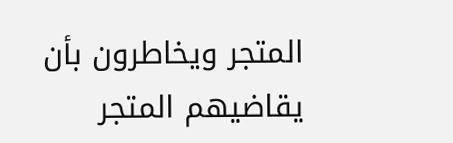المتجر ويخاطرون بأن يقاضيهم المتجر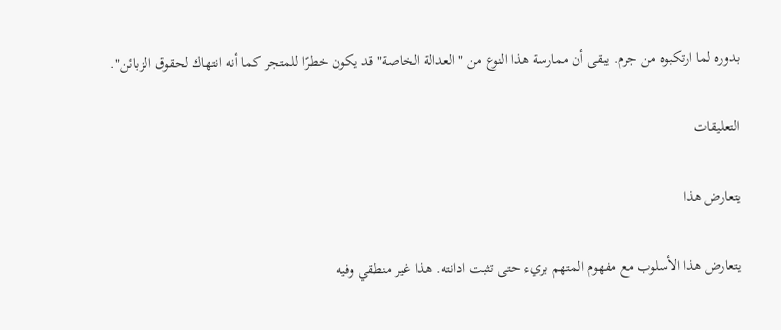بدوره لما ارتكبوه من جرم. يبقى أن ممارسة هذا النوع من "العدالة الخاصة" قد يكون خطرًا للمتجر كما أنه انتهاك لحقوق الزبائن".

التعليقات

يتعارض هذا

يتعارض هذا الأسلوب مع مفهوم المتهم بريء حتى تثبت ادانته. هذا غير منطقي وفيه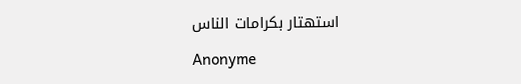استهتار بكرامات الناس

Anonyme